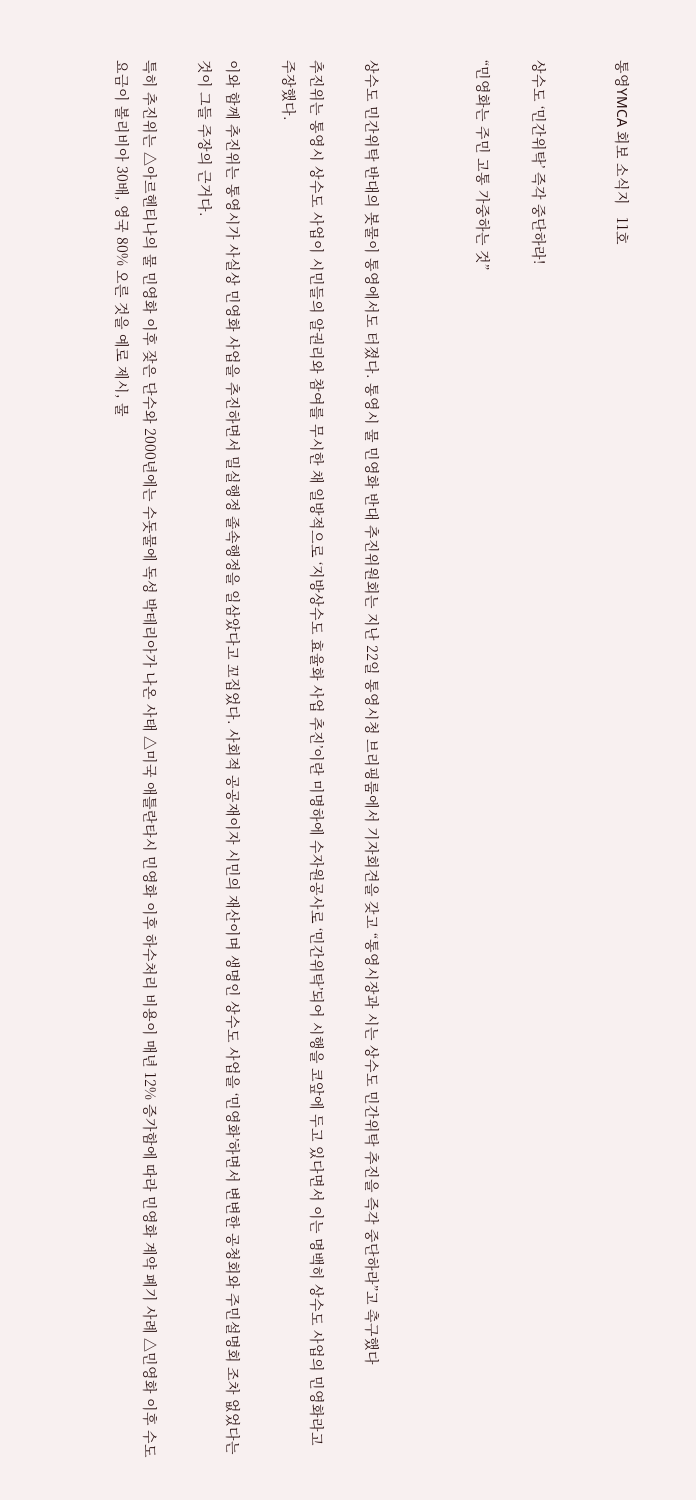통영YMCA 회보 소식지   11호


상수도 ‘민간위탁’ 즉각 중단하라!

“민영화는 주민 고통 가중하는 것”



상수도 민간위탁 반대의 봇물이 통영에서도 터졌다. 통영시 물 민영화 반대 추진위원회는 지난 22일 통영시청 브리핑룸에서 기자회견을 갖고 “통영시장과 시는 상수도 민간위탁 추진을 즉각 중단하라”고 촉구했다

추진위는 통영시 상수도 사업이 시민들의 알권리와 참여를 무시한 채 일방적으로 ‘지방상수도 효율화 사업 추진’이란 미명하에 수자원공사로 ‘민간위탁’되어 시행을 코앞에 두고 있다면서 이는 명백히 상수도 사업의 민영화라고 주장했다.

이와 함께 추진위는 통영시가 사실상 민영화 사업을 추진하면서 밀실행정 졸속행정을 일삼았다고 꼬집었다. 사회적 공공재이자 시민의 재산이며 생명인 상수도 사업을 ‘민영화’하면서 변변한 공청회와 주민설명회 조차 없었다는 것이 그들 주장의 근거다.

특히 추진위는 △아르헨티나의 물 민영화 이후 잦은 단수와 2000년에는 수돗물에 독성 박테리아가 나온 사태 △미국 애틀란타시 민영화 이후 하수처리 비용이 매년 12% 증가함에 따라 민영화 계약 폐기 사례 △민영화 이후 수도요금이 볼리비아 30배, 영국 80% 오른 것을 예로 제시, 물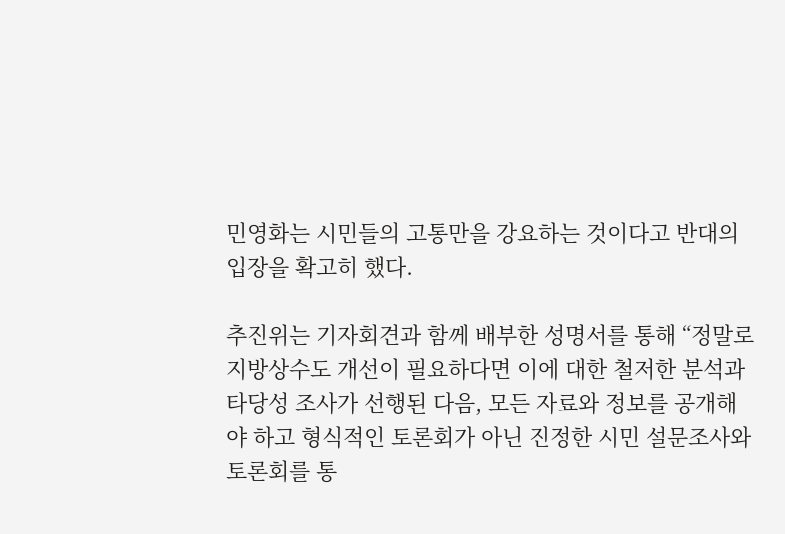민영화는 시민들의 고통만을 강요하는 것이다고 반대의 입장을 확고히 했다.

추진위는 기자회견과 함께 배부한 성명서를 통해 “정말로 지방상수도 개선이 필요하다면 이에 대한 철저한 분석과 타당성 조사가 선행된 다음, 모든 자료와 정보를 공개해야 하고 형식적인 토론회가 아닌 진정한 시민 설문조사와 토론회를 통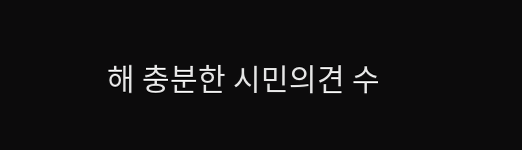해 충분한 시민의견 수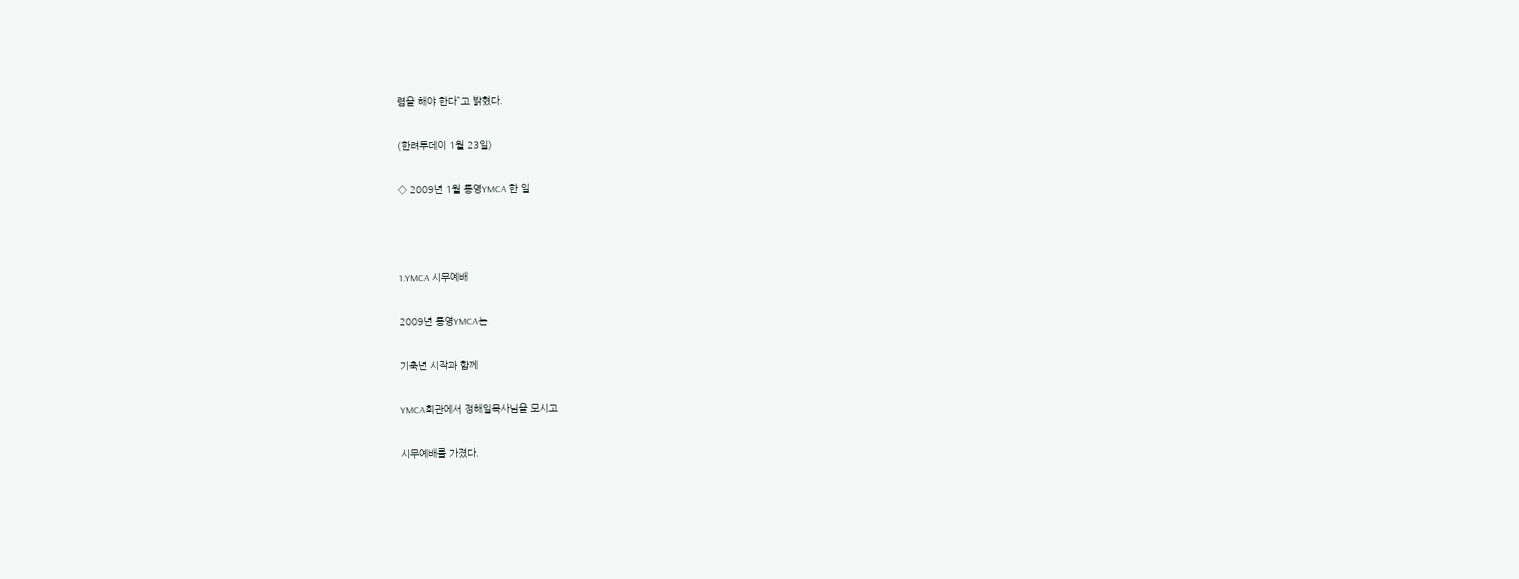렴을 해야 한다”고 밝혔다.

(한려투데이 1월 23일)

◇ 2009년 1월 통영YMCA 한 일



1.YMCA 시무예배

2009년 통영YMCA는

기축년 시작과 함께

YMCA회관에서 정해일목사님을 모시고

시무예배를 가졌다.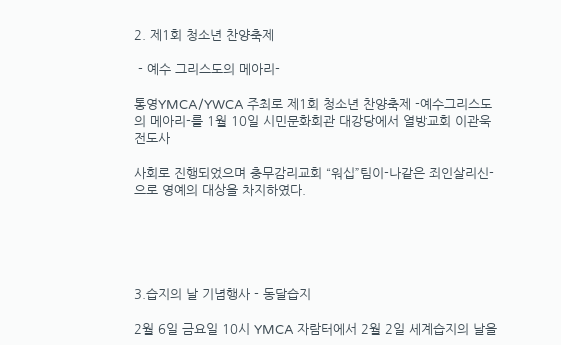2. 제1회 청소년 찬양축제

 - 예수 그리스도의 메아리-

통영YMCA/YWCA 주최로 제1회 청소년 찬양축제 -예수그리스도의 메아리-를 1월 10일 시민문화회관 대강당에서 열방교회 이관욱 전도사

사회로 진행되었으며 충무감리교회 “워십”팀이-나같은 죄인살리신-으로 영예의 대상을 차지하였다.





3.습지의 날 기념행사 - 동달습지

2월 6일 금요일 10시 YMCA 자람터에서 2월 2일 세계습지의 날을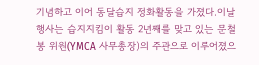기념하고 이어 동달습지 정화활동을 가졌다.이날 행사는 습지지킴이 활동 2년째를 맞고 있는 문철봉 위원(YMCA 사무총장)의 주관으로 이루어졌으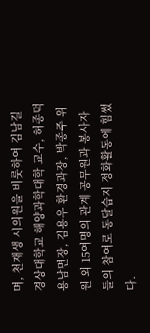며, 천재생 시의원을 비룻하여 김남길 경상대학교 해양과학대학 교수, 허종덕 용남면장, 김용우 환경과장, 박종주 위원 외 15여명의 관계 공무원과 봉사자들의 참여로 동달습지 정화활동에 힘썼다.